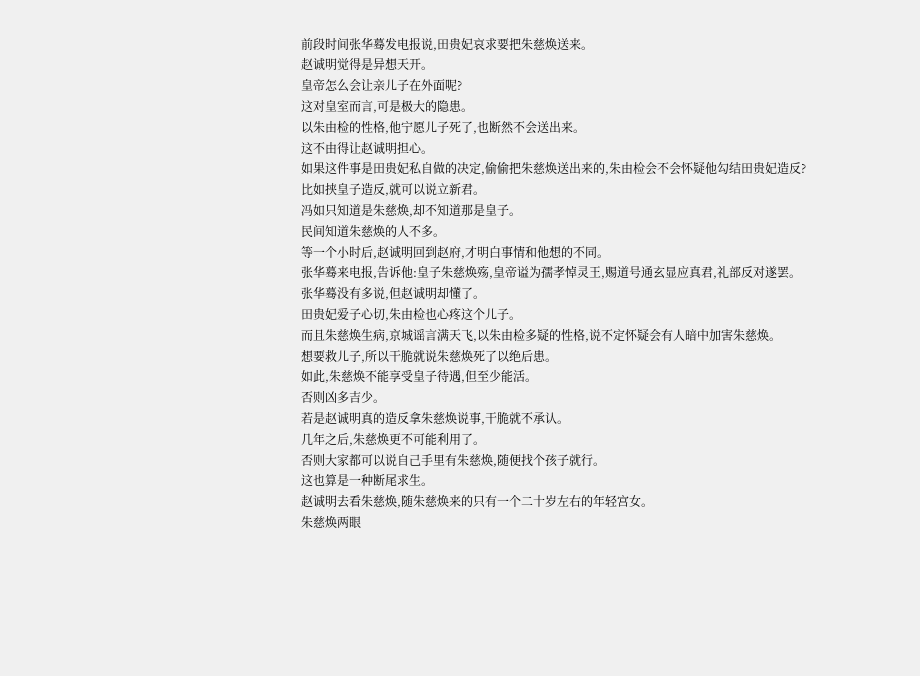前段时间张华蓦发电报说,田贵妃哀求要把朱慈焕送来。
赵诚明觉得是异想天开。
皇帝怎么会让亲儿子在外面呢?
这对皇室而言,可是极大的隐患。
以朱由检的性格,他宁愿儿子死了,也断然不会送出来。
这不由得让赵诚明担心。
如果这件事是田贵妃私自做的决定,偷偷把朱慈焕送出来的,朱由检会不会怀疑他勾结田贵妃造反?
比如挟皇子造反,就可以说立新君。
冯如只知道是朱慈焕,却不知道那是皇子。
民间知道朱慈焕的人不多。
等一个小时后,赵诚明回到赵府,才明白事情和他想的不同。
张华蓦来电报,告诉他:皇子朱慈焕殇,皇帝谥为孺孝悼灵王,赐道号通玄显应真君,礼部反对遂罢。
张华蓦没有多说,但赵诚明却懂了。
田贵妃爱子心切,朱由检也心疼这个儿子。
而且朱慈焕生病,京城谣言满天飞,以朱由检多疑的性格,说不定怀疑会有人暗中加害朱慈焕。
想要救儿子,所以干脆就说朱慈焕死了以绝后患。
如此,朱慈焕不能享受皇子待遇,但至少能活。
否则凶多吉少。
若是赵诚明真的造反拿朱慈焕说事,干脆就不承认。
几年之后,朱慈焕更不可能利用了。
否则大家都可以说自己手里有朱慈焕,随便找个孩子就行。
这也算是一种断尾求生。
赵诚明去看朱慈焕,随朱慈焕来的只有一个二十岁左右的年轻宫女。
朱慈焕两眼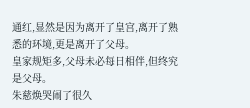通红,显然是因为离开了皇宫,离开了熟悉的环境,更是离开了父母。
皇家规矩多,父母未必每日相伴,但终究是父母。
朱慈焕哭闹了很久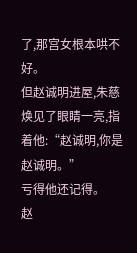了,那宫女根本哄不好。
但赵诚明进屋,朱慈焕见了眼睛一亮,指着他:“赵诚明,你是赵诚明。”
亏得他还记得。
赵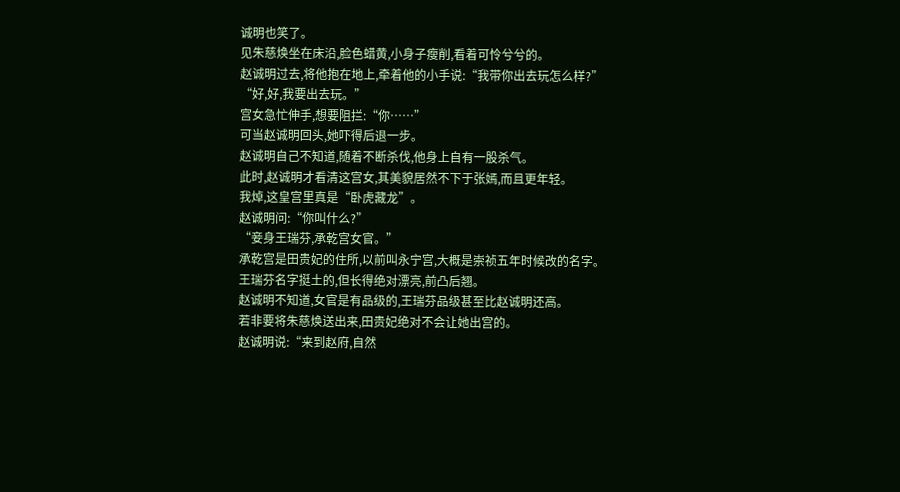诚明也笑了。
见朱慈焕坐在床沿,脸色蜡黄,小身子瘦削,看着可怜兮兮的。
赵诚明过去,将他抱在地上,牵着他的小手说:“我带你出去玩怎么样?”
“好,好,我要出去玩。”
宫女急忙伸手,想要阻拦:“你……”
可当赵诚明回头,她吓得后退一步。
赵诚明自己不知道,随着不断杀伐,他身上自有一股杀气。
此时,赵诚明才看清这宫女,其美貌居然不下于张嫣,而且更年轻。
我焯,这皇宫里真是“卧虎藏龙”。
赵诚明问:“你叫什么?”
“妾身王瑞芬,承乾宫女官。”
承乾宫是田贵妃的住所,以前叫永宁宫,大概是崇祯五年时候改的名字。
王瑞芬名字挺土的,但长得绝对漂亮,前凸后翘。
赵诚明不知道,女官是有品级的,王瑞芬品级甚至比赵诚明还高。
若非要将朱慈焕送出来,田贵妃绝对不会让她出宫的。
赵诚明说:“来到赵府,自然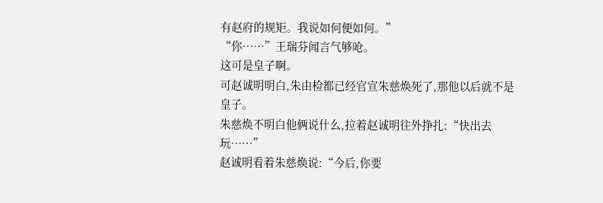有赵府的规矩。我说如何便如何。”
“你……”王瑞芬闻言气够呛。
这可是皇子啊。
可赵诚明明白,朱由检都已经官宣朱慈焕死了,那他以后就不是皇子。
朱慈焕不明白他俩说什么,拉着赵诚明往外挣扎:“快出去玩……”
赵诚明看着朱慈焕说:“今后,你要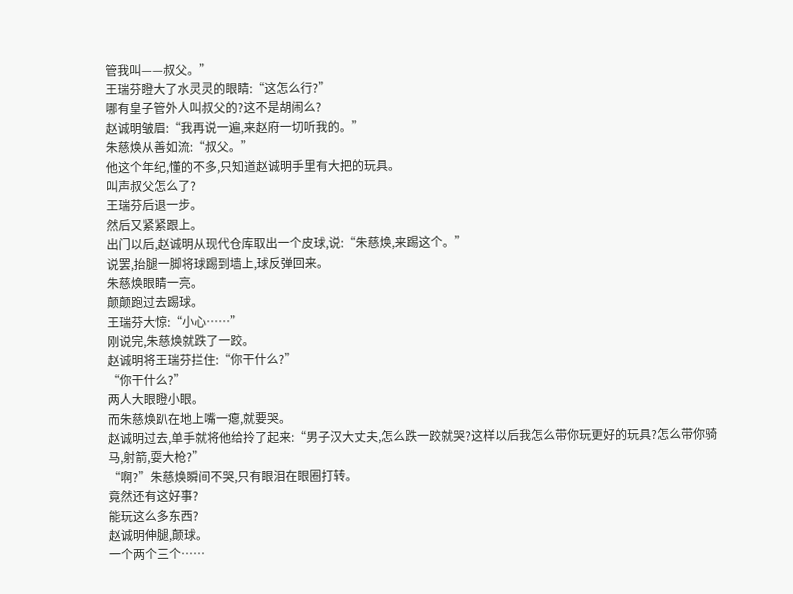管我叫——叔父。”
王瑞芬瞪大了水灵灵的眼睛:“这怎么行?”
哪有皇子管外人叫叔父的?这不是胡闹么?
赵诚明皱眉:“我再说一遍,来赵府一切听我的。”
朱慈焕从善如流:“叔父。”
他这个年纪,懂的不多,只知道赵诚明手里有大把的玩具。
叫声叔父怎么了?
王瑞芬后退一步。
然后又紧紧跟上。
出门以后,赵诚明从现代仓库取出一个皮球,说:“朱慈焕,来踢这个。”
说罢,抬腿一脚将球踢到墙上,球反弹回来。
朱慈焕眼睛一亮。
颠颠跑过去踢球。
王瑞芬大惊:“小心……”
刚说完,朱慈焕就跌了一跤。
赵诚明将王瑞芬拦住:“你干什么?”
“你干什么?”
两人大眼瞪小眼。
而朱慈焕趴在地上嘴一瘪,就要哭。
赵诚明过去,单手就将他给拎了起来:“男子汉大丈夫,怎么跌一跤就哭?这样以后我怎么带你玩更好的玩具?怎么带你骑马,射箭,耍大枪?”
“啊?”朱慈焕瞬间不哭,只有眼泪在眼圈打转。
竟然还有这好事?
能玩这么多东西?
赵诚明伸腿,颠球。
一个两个三个……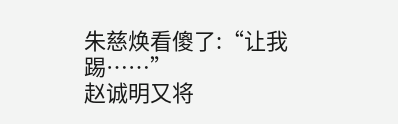朱慈焕看傻了:“让我踢……”
赵诚明又将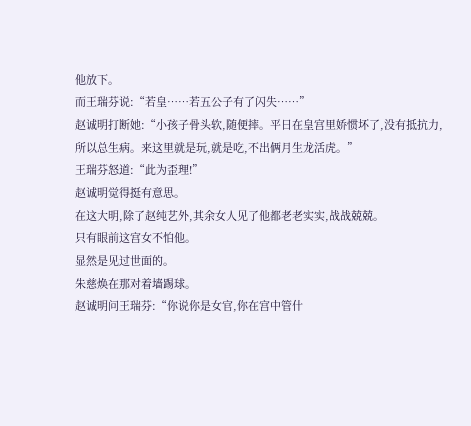他放下。
而王瑞芬说:“若皇……若五公子有了闪失……”
赵诚明打断她:“小孩子骨头软,随便摔。平日在皇宫里娇惯坏了,没有抵抗力,所以总生病。来这里就是玩,就是吃,不出俩月生龙活虎。”
王瑞芬怒道:“此为歪理!”
赵诚明觉得挺有意思。
在这大明,除了赵纯艺外,其余女人见了他都老老实实,战战兢兢。
只有眼前这宫女不怕他。
显然是见过世面的。
朱慈焕在那对着墙踢球。
赵诚明问王瑞芬:“你说你是女官,你在宫中管什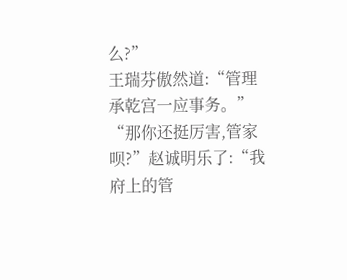么?”
王瑞芬傲然道:“管理承乾宫一应事务。”
“那你还挺厉害,管家呗?”赵诚明乐了:“我府上的管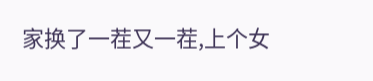家换了一茬又一茬,上个女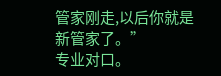管家刚走,以后你就是新管家了。”
专业对口。